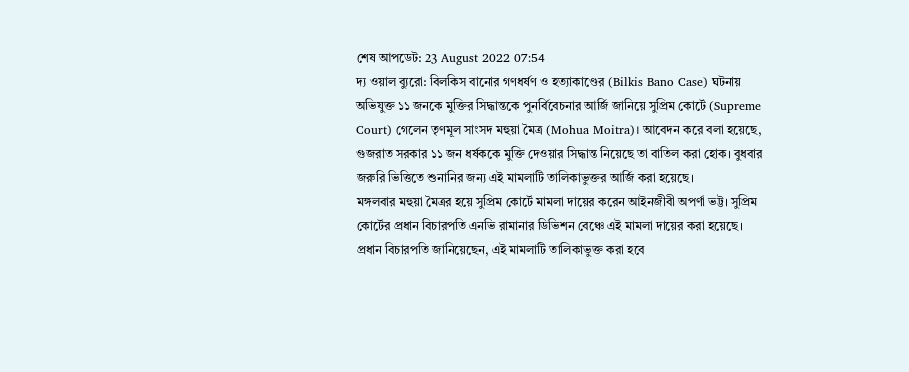শেষ আপডেট: 23 August 2022 07:54
দ্য ওয়াল ব্যুরো: বিলকিস বানোর গণধর্ষণ ও হত্যাকাণ্ডের (Bilkis Bano Case) ঘটনায় অভিযুক্ত ১১ জনকে মুক্তির সিদ্ধান্তকে পুনর্বিবেচনার আর্জি জানিয়ে সুপ্রিম কোর্টে (Supreme Court) গেলেন তৃণমূল সাংসদ মহুয়া মৈত্র (Mohua Moitra)। আবেদন করে বলা হয়েছে, গুজরাত সরকার ১১ জন ধর্ষককে মুক্তি দেওয়ার সিদ্ধান্ত নিয়েছে তা বাতিল করা হোক। বুধবার জরুরি ভিত্তিতে শুনানির জন্য এই মামলাটি তালিকাভুক্তর আর্জি করা হয়েছে।
মঙ্গলবার মহুয়া মৈত্রর হয়ে সুপ্রিম কোর্টে মামলা দায়ের করেন আইনজীবী অপর্ণা ভট্ট। সুপ্রিম কোর্টের প্রধান বিচারপতি এনভি রামানার ডিভিশন বেঞ্চে এই মামলা দায়ের করা হয়েছে। প্রধান বিচারপতি জানিয়েছেন, এই মামলাটি তালিকাভুক্ত করা হবে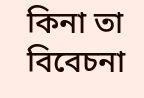কিনা তা বিবেচনা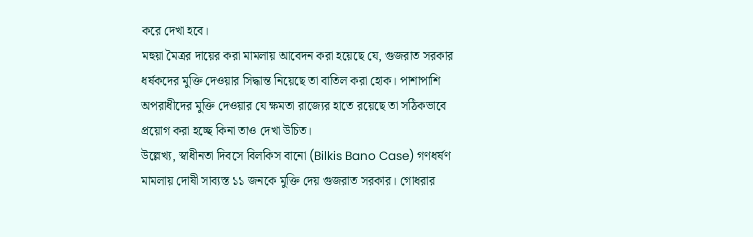করে দেখা হবে।
মহুয়া মৈত্রর দায়ের করা মামলায় আবেদন করা হয়েছে যে, গুজরাত সরকার ধর্ষকদের মুক্তি দেওয়ার সিদ্ধান্ত নিয়েছে তা বাতিল করা হোক। পাশাপাশি অপরাধীদের মুক্তি দেওয়ার যে ক্ষমতা রাজ্যের হাতে রয়েছে তা সঠিকভাবে প্রয়োগ করা হচ্ছে কিনা তাও দেখা উচিত।
উল্লেখ্য, স্বাধীনতা দিবসে বিলকিস বানো (Bilkis Bano Case) গণধর্ষণ মামলায় দোষী সাব্যস্ত ১১ জনকে মুক্তি দেয় গুজরাত সরকার। গোধরার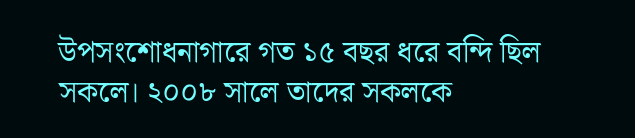উপসংশোধনাগারে গত ১৫ বছর ধরে বন্দি ছিল সকলে। ২০০৮ সালে তাদের সকলকে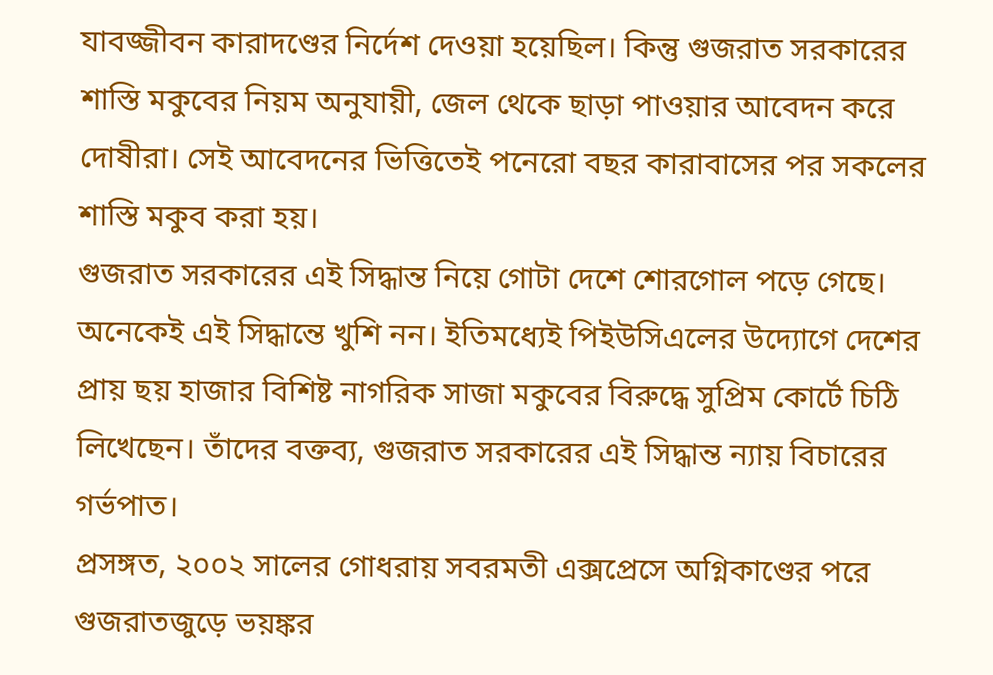যাবজ্জীবন কারাদণ্ডের নির্দেশ দেওয়া হয়েছিল। কিন্তু গুজরাত সরকারের শাস্তি মকুবের নিয়ম অনুযায়ী, জেল থেকে ছাড়া পাওয়ার আবেদন করে দোষীরা। সেই আবেদনের ভিত্তিতেই পনেরো বছর কারাবাসের পর সকলের শাস্তি মকুব করা হয়।
গুজরাত সরকারের এই সিদ্ধান্ত নিয়ে গোটা দেশে শোরগোল পড়ে গেছে। অনেকেই এই সিদ্ধান্তে খুশি নন। ইতিমধ্যেই পিইউসিএলের উদ্যোগে দেশের প্রায় ছয় হাজার বিশিষ্ট নাগরিক সাজা মকুবের বিরুদ্ধে সুপ্রিম কোর্টে চিঠি লিখেছেন। তাঁদের বক্তব্য, গুজরাত সরকারের এই সিদ্ধান্ত ন্যায় বিচারের গর্ভপাত।
প্রসঙ্গত, ২০০২ সালের গোধরায় সবরমতী এক্সপ্রেসে অগ্নিকাণ্ডের পরে গুজরাতজুড়ে ভয়ঙ্কর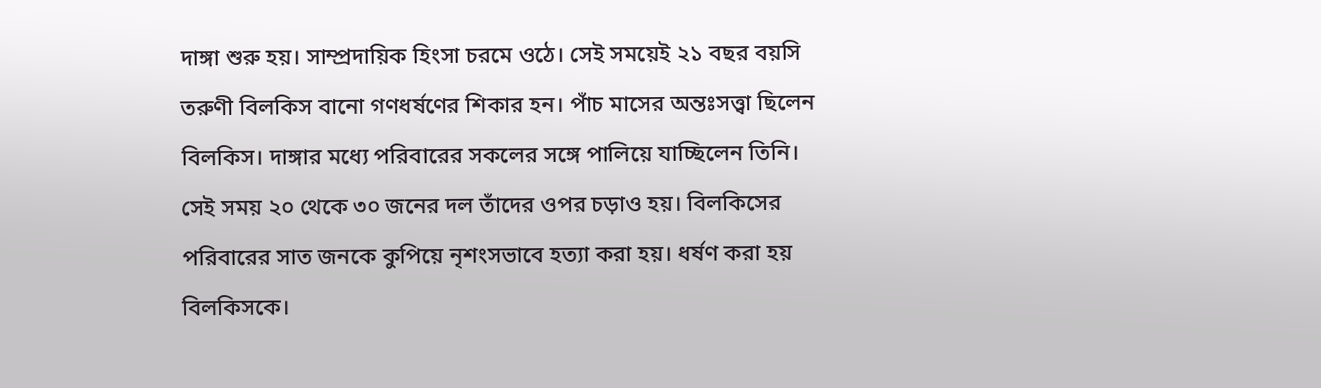দাঙ্গা শুরু হয়। সাম্প্রদায়িক হিংসা চরমে ওঠে। সেই সময়েই ২১ বছর বয়সি তরুণী বিলকিস বানো গণধর্ষণের শিকার হন। পাঁচ মাসের অন্তঃসত্ত্বা ছিলেন বিলকিস। দাঙ্গার মধ্যে পরিবারের সকলের সঙ্গে পালিয়ে যাচ্ছিলেন তিনি। সেই সময় ২০ থেকে ৩০ জনের দল তাঁদের ওপর চড়াও হয়। বিলকিসের পরিবারের সাত জনকে কুপিয়ে নৃশংসভাবে হত্যা করা হয়। ধর্ষণ করা হয় বিলকিসকে।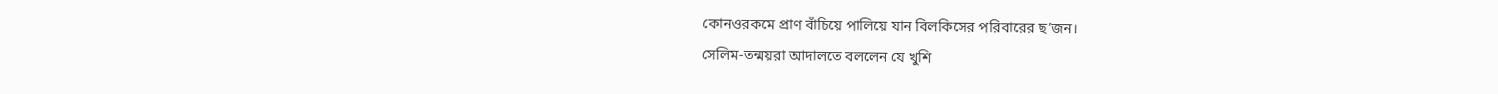কোনওরকমে প্রাণ বাঁচিয়ে পালিয়ে যান বিলকিসের পরিবারের ছ’জন।
সেলিম-তন্ময়রা আদালতে বললেন যে খুশি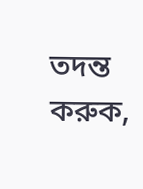তদন্ত করুক,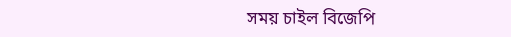সময় চাইল বিজেপি